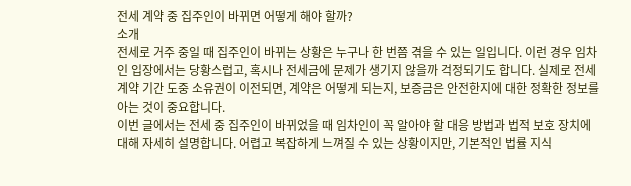전세 계약 중 집주인이 바뀌면 어떻게 해야 할까?
소개
전세로 거주 중일 때 집주인이 바뀌는 상황은 누구나 한 번쯤 겪을 수 있는 일입니다. 이런 경우 임차인 입장에서는 당황스럽고, 혹시나 전세금에 문제가 생기지 않을까 걱정되기도 합니다. 실제로 전세 계약 기간 도중 소유권이 이전되면, 계약은 어떻게 되는지, 보증금은 안전한지에 대한 정확한 정보를 아는 것이 중요합니다.
이번 글에서는 전세 중 집주인이 바뀌었을 때 임차인이 꼭 알아야 할 대응 방법과 법적 보호 장치에 대해 자세히 설명합니다. 어렵고 복잡하게 느껴질 수 있는 상황이지만, 기본적인 법률 지식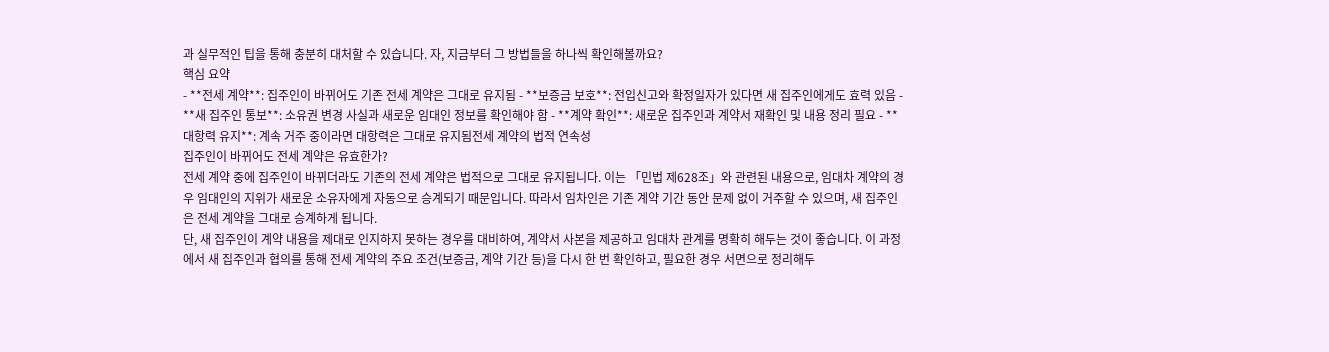과 실무적인 팁을 통해 충분히 대처할 수 있습니다. 자, 지금부터 그 방법들을 하나씩 확인해볼까요?
핵심 요약
- **전세 계약**: 집주인이 바뀌어도 기존 전세 계약은 그대로 유지됨 - **보증금 보호**: 전입신고와 확정일자가 있다면 새 집주인에게도 효력 있음 - **새 집주인 통보**: 소유권 변경 사실과 새로운 임대인 정보를 확인해야 함 - **계약 확인**: 새로운 집주인과 계약서 재확인 및 내용 정리 필요 - **대항력 유지**: 계속 거주 중이라면 대항력은 그대로 유지됨전세 계약의 법적 연속성
집주인이 바뀌어도 전세 계약은 유효한가?
전세 계약 중에 집주인이 바뀌더라도 기존의 전세 계약은 법적으로 그대로 유지됩니다. 이는 「민법 제628조」와 관련된 내용으로, 임대차 계약의 경우 임대인의 지위가 새로운 소유자에게 자동으로 승계되기 때문입니다. 따라서 임차인은 기존 계약 기간 동안 문제 없이 거주할 수 있으며, 새 집주인은 전세 계약을 그대로 승계하게 됩니다.
단, 새 집주인이 계약 내용을 제대로 인지하지 못하는 경우를 대비하여, 계약서 사본을 제공하고 임대차 관계를 명확히 해두는 것이 좋습니다. 이 과정에서 새 집주인과 협의를 통해 전세 계약의 주요 조건(보증금, 계약 기간 등)을 다시 한 번 확인하고, 필요한 경우 서면으로 정리해두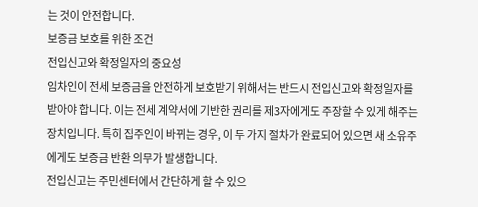는 것이 안전합니다.
보증금 보호를 위한 조건
전입신고와 확정일자의 중요성
임차인이 전세 보증금을 안전하게 보호받기 위해서는 반드시 전입신고와 확정일자를 받아야 합니다. 이는 전세 계약서에 기반한 권리를 제3자에게도 주장할 수 있게 해주는 장치입니다. 특히 집주인이 바뀌는 경우, 이 두 가지 절차가 완료되어 있으면 새 소유주에게도 보증금 반환 의무가 발생합니다.
전입신고는 주민센터에서 간단하게 할 수 있으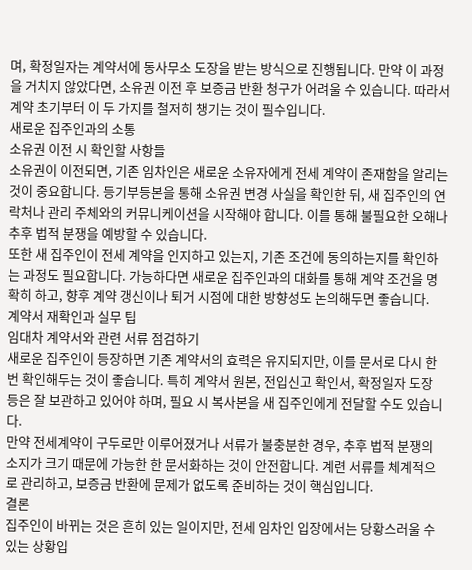며, 확정일자는 계약서에 동사무소 도장을 받는 방식으로 진행됩니다. 만약 이 과정을 거치지 않았다면, 소유권 이전 후 보증금 반환 청구가 어려울 수 있습니다. 따라서 계약 초기부터 이 두 가지를 철저히 챙기는 것이 필수입니다.
새로운 집주인과의 소통
소유권 이전 시 확인할 사항들
소유권이 이전되면, 기존 임차인은 새로운 소유자에게 전세 계약이 존재함을 알리는 것이 중요합니다. 등기부등본을 통해 소유권 변경 사실을 확인한 뒤, 새 집주인의 연락처나 관리 주체와의 커뮤니케이션을 시작해야 합니다. 이를 통해 불필요한 오해나 추후 법적 분쟁을 예방할 수 있습니다.
또한 새 집주인이 전세 계약을 인지하고 있는지, 기존 조건에 동의하는지를 확인하는 과정도 필요합니다. 가능하다면 새로운 집주인과의 대화를 통해 계약 조건을 명확히 하고, 향후 계약 갱신이나 퇴거 시점에 대한 방향성도 논의해두면 좋습니다.
계약서 재확인과 실무 팁
임대차 계약서와 관련 서류 점검하기
새로운 집주인이 등장하면 기존 계약서의 효력은 유지되지만, 이를 문서로 다시 한 번 확인해두는 것이 좋습니다. 특히 계약서 원본, 전입신고 확인서, 확정일자 도장 등은 잘 보관하고 있어야 하며, 필요 시 복사본을 새 집주인에게 전달할 수도 있습니다.
만약 전세계약이 구두로만 이루어졌거나 서류가 불충분한 경우, 추후 법적 분쟁의 소지가 크기 때문에 가능한 한 문서화하는 것이 안전합니다. 계련 서류를 체계적으로 관리하고, 보증금 반환에 문제가 없도록 준비하는 것이 핵심입니다.
결론
집주인이 바뀌는 것은 흔히 있는 일이지만, 전세 임차인 입장에서는 당황스러울 수 있는 상황입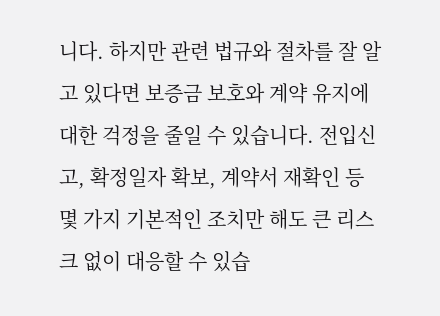니다. 하지만 관련 법규와 절차를 잘 알고 있다면 보증금 보호와 계약 유지에 대한 걱정을 줄일 수 있습니다. 전입신고, 확정일자 확보, 계약서 재확인 등 몇 가지 기본적인 조치만 해도 큰 리스크 없이 대응할 수 있습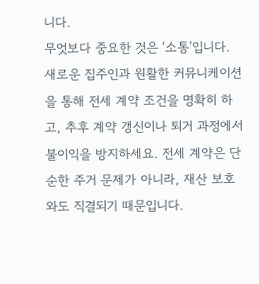니다.
무엇보다 중요한 것은 ‘소통’입니다. 새로운 집주인과 원활한 커뮤니케이션을 통해 전세 계약 조건을 명확히 하고, 추후 계약 갱신이나 퇴거 과정에서 불이익을 방지하세요. 전세 계약은 단순한 주거 문제가 아니라, 재산 보호와도 직결되기 때문입니다.